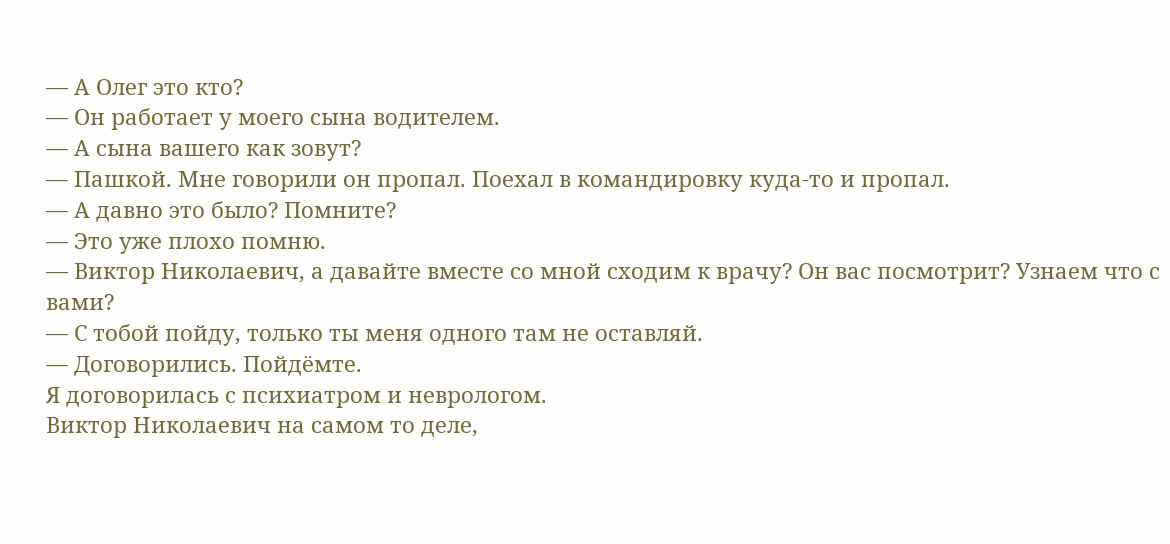— А Олег это кто?
— Он работает у моего сына водителем.
— А сына вашего как зовут?
— Пашкой. Мне говорили он пропал. Поехал в командировку куда-то и пропал.
— А давно это было? Помните?
— Это уже плохо помню.
— Виктор Николаевич, а давайте вместе со мной сходим к врачу? Он вас посмотрит? Узнаем что с вами?
— С тобой пойду, только ты меня одного там не оставляй.
— Договорились. Пойдёмте.
Я договорилась с психиатром и неврологом.
Виктор Николаевич на самом то деле,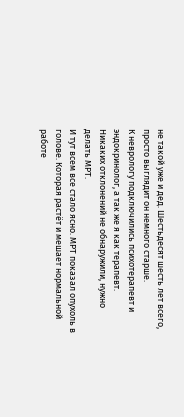не такой уже и дед. Шестьдесят шесть лет всего, просто выглядит он немного старше.
К неврологу подключились психотерапевт и эндокринолог, а так же я как терапевт.
Никаких отклонений не обнаружили, нужно делать МРТ.
И тут всем все стало ясно. МРТ показал опухоль в голове. Которая растёт и мешает нормальной работе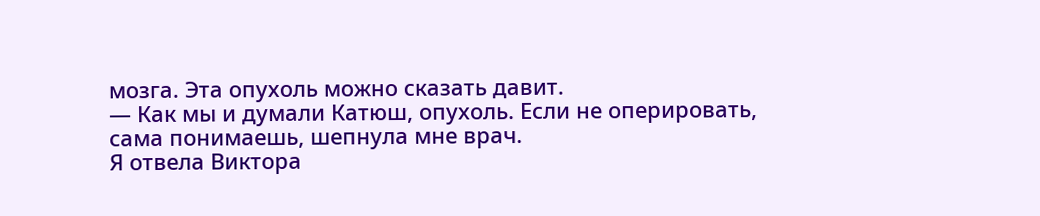мозга. Эта опухоль можно сказать давит.
— Как мы и думали Катюш, опухоль. Если не оперировать, сама понимаешь, шепнула мне врач.
Я отвела Виктора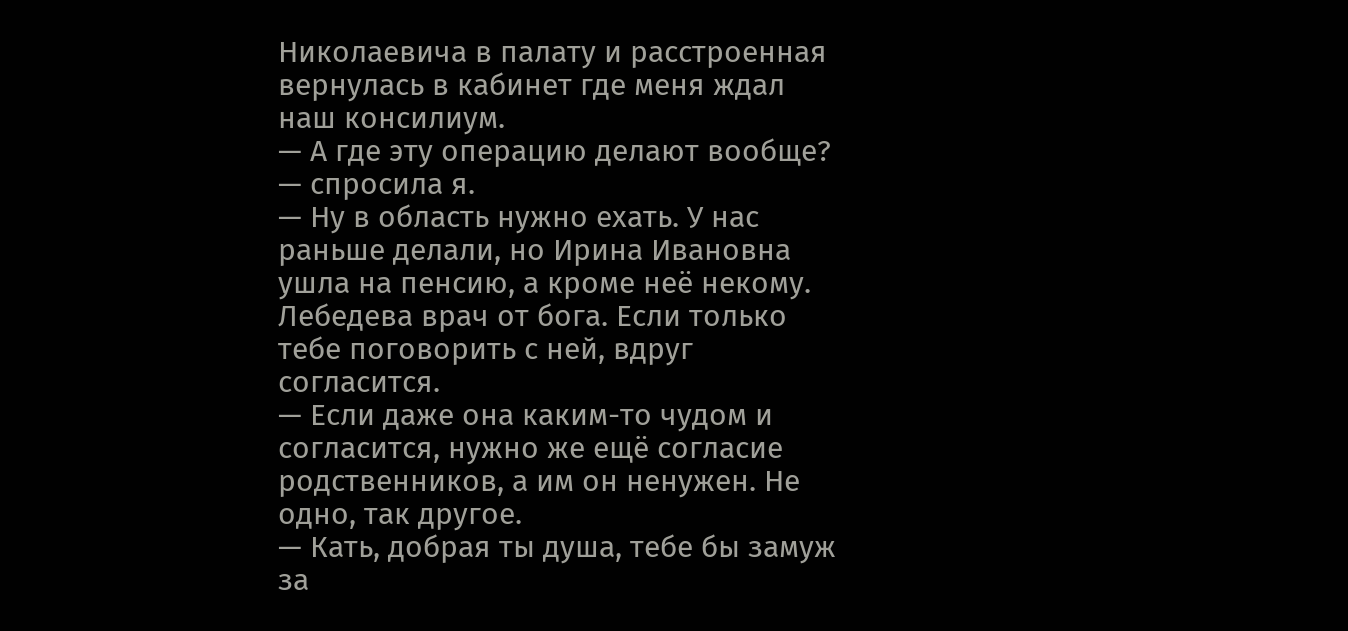Николаевича в палату и расстроенная вернулась в кабинет где меня ждал наш консилиум.
— А где эту операцию делают вообще? — спросила я.
— Ну в область нужно ехать. У нас раньше делали, но Ирина Ивановна ушла на пенсию, а кроме неё некому. Лебедева врач от бога. Если только тебе поговорить с ней, вдруг согласится.
— Если даже она каким-то чудом и согласится, нужно же ещё согласие родственников, а им он ненужен. Не одно, так другое.
— Кать, добрая ты душа, тебе бы замуж за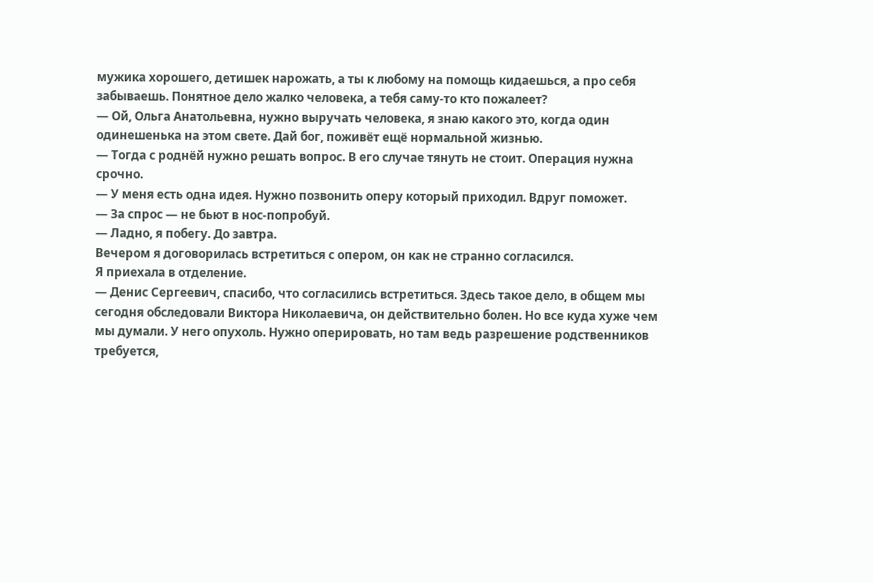мужика хорошего, детишек нарожать, а ты к любому на помощь кидаешься, а про себя забываешь. Понятное дело жалко человека, а тебя саму-то кто пожалеет?
— Ой, Ольга Анатольевна, нужно выручать человека, я знаю какого это, когда один одинешенька на этом свете. Дай бог, поживёт ещё нормальной жизнью.
— Тогда с роднёй нужно решать вопрос. В его случае тянуть не стоит. Операция нужна срочно.
— У меня есть одна идея. Нужно позвонить оперу который приходил. Вдруг поможет.
— За спрос — не бьют в нос-попробуй.
— Ладно, я побегу. До завтра.
Вечером я договорилась встретиться с опером, он как не странно согласился.
Я приехала в отделение.
— Денис Сергеевич, спасибо, что согласились встретиться. Здесь такое дело, в общем мы сегодня обследовали Виктора Николаевича, он действительно болен. Но все куда хуже чем мы думали. У него опухоль. Нужно оперировать, но там ведь разрешение родственников требуется,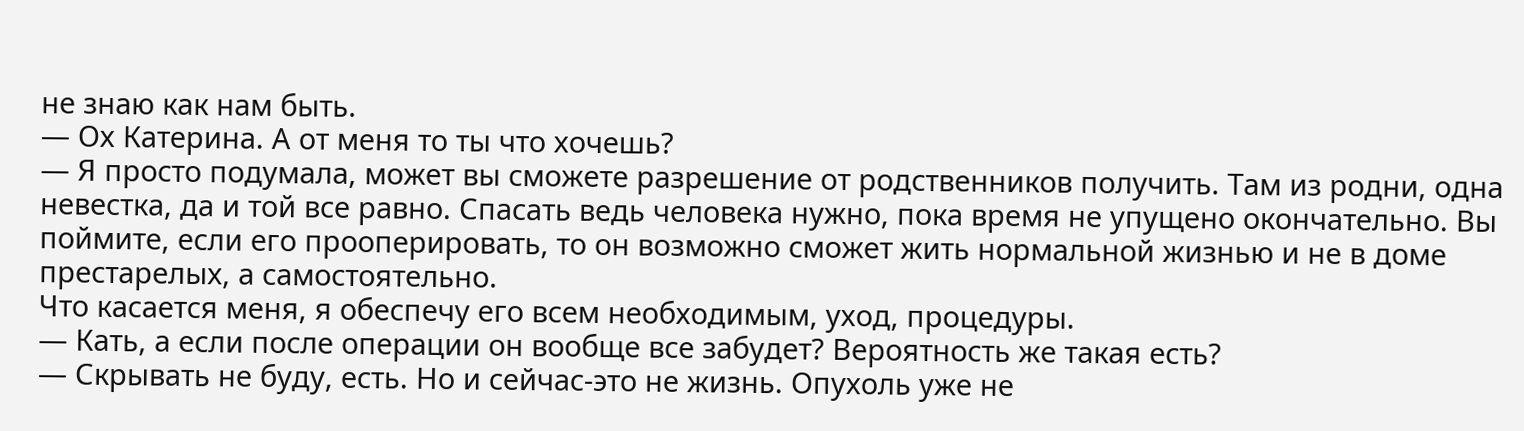не знаю как нам быть.
— Ох Катерина. А от меня то ты что хочешь?
— Я просто подумала, может вы сможете разрешение от родственников получить. Там из родни, одна невестка, да и той все равно. Спасать ведь человека нужно, пока время не упущено окончательно. Вы поймите, если его прооперировать, то он возможно сможет жить нормальной жизнью и не в доме престарелых, а самостоятельно.
Что касается меня, я обеспечу его всем необходимым, уход, процедуры.
— Кать, а если после операции он вообще все забудет? Вероятность же такая есть?
— Скрывать не буду, есть. Но и сейчас-это не жизнь. Опухоль уже не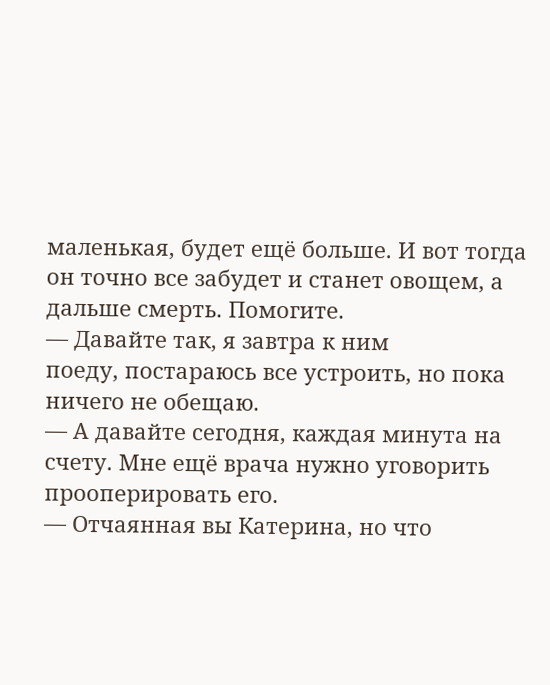маленькая, будет ещё больше. И вот тогда он точно все забудет и станет овощем, а дальше смерть. Помогите.
— Давайте так, я завтра к ним
поеду, постараюсь все устроить, но пока ничего не обещаю.
— А давайте сегодня, каждая минута на счету. Мне ещё врача нужно уговорить прооперировать его.
— Отчаянная вы Катерина, но что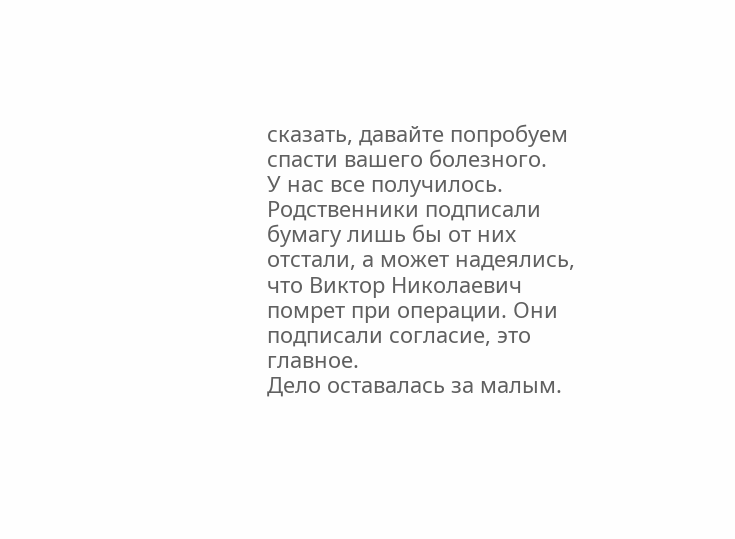сказать, давайте попробуем спасти вашего болезного.
У нас все получилось. Родственники подписали бумагу лишь бы от них отстали, а может надеялись, что Виктор Николаевич помрет при операции. Они подписали согласие, это главное.
Дело оставалась за малым.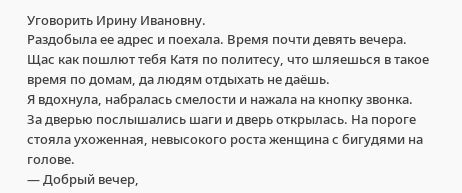Уговорить Ирину Ивановну.
Раздобыла ее адрес и поехала. Время почти девять вечера.
Щас как пошлют тебя Катя по политесу, что шляешься в такое время по домам, да людям отдыхать не даёшь.
Я вдохнула, набралась смелости и нажала на кнопку звонка.
За дверью послышались шаги и дверь открылась. На пороге стояла ухоженная, невысокого роста женщина с бигудями на голове.
— Добрый вечер,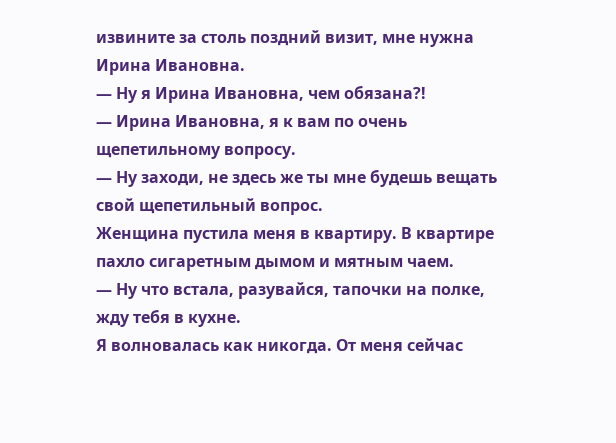извините за столь поздний визит, мне нужна Ирина Ивановна.
— Ну я Ирина Ивановна, чем обязана?!
— Ирина Ивановна, я к вам по очень щепетильному вопросу.
— Ну заходи, не здесь же ты мне будешь вещать свой щепетильный вопрос.
Женщина пустила меня в квартиру. В квартире пахло сигаретным дымом и мятным чаем.
— Ну что встала, разувайся, тапочки на полке, жду тебя в кухне.
Я волновалась как никогда. От меня сейчас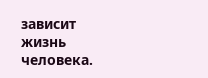зависит жизнь человека.